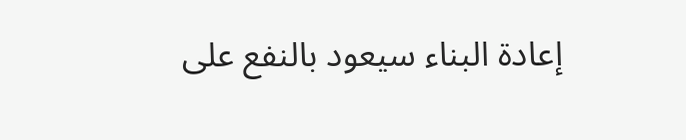إعادة البناء سيعود بالنفع على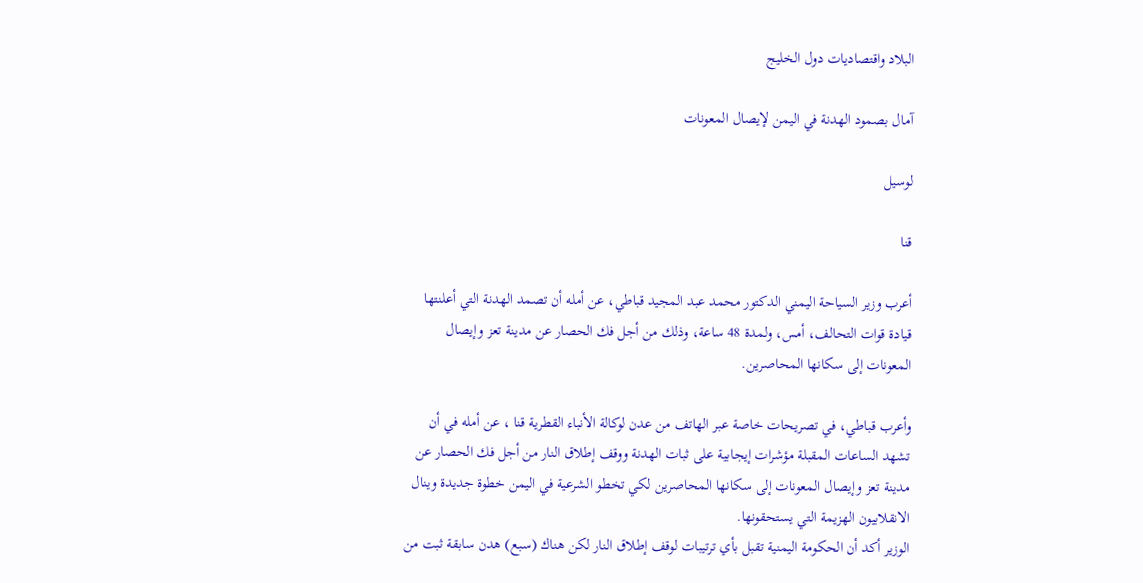البلاد واقتصاديات دول الخليج

آمال بصمود الهدنة في اليمن لإيصال المعونات

لوسيل

قنا

أعرب وزير السياحة اليمني الدكتور محمد عبد المجيد قباطي، عن أمله أن تصمد الهدنة التي أعلنتها قيادة قوات التحالف، أمس، ولمدة 48 ساعة، وذلك من أجل فك الحصار عن مدينة تعز وإيصال المعونات إلى سكانها المحاصرين.

وأعرب قباطي، في تصريحات خاصة عبر الهاتف من عدن لوكالة الأنباء القطرية قنا ، عن أمله في أن تشهد الساعات المقبلة مؤشرات إيجابية على ثبات الهدنة ووقف إطلاق النار من أجل فك الحصار عن مدينة تعز وإيصال المعونات إلى سكانها المحاصرين لكي تخطو الشرعية في اليمن خطوة جديدة وينال الانقلابيون الهزيمة التي يستحقونها.
الوزير أكد أن الحكومة اليمنية تقبل بأي ترتيبات لوقف إطلاق النار لكن هناك (سبع) هدن سابقة ثبت من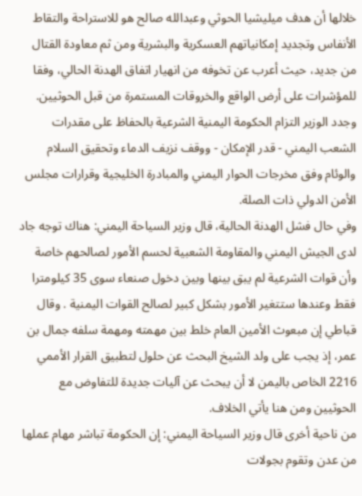خلالها أن هدف ميليشيا الحوثي وعبدالله صالح هو للاستراحة والتقاط الأنفاس وتجديد إمكانياتهم العسكرية والبشرية ومن ثم معاودة القتال من جديد، حيث أعرب عن تخوفه من انهيار اتفاق الهدنة الحالي، وفقا للمؤشرات على أرض الواقع والخروقات المستمرة من قبل الحوثيين.
وجدد الوزير التزام الحكومة اليمنية الشرعية بالحفاظ على مقدرات الشعب اليمني - قدر الإمكان - ووقف نزيف الدماء وتحقيق السلام والوئام وفق مخرجات الحوار اليمني والمبادرة الخليجية وقرارات مجلس الأمن الدولي ذات الصلة.
وفي حال فشل الهدنة الحالية، قال وزير السياحة اليمني: هناك توجه جاد لدى الجيش اليمني والمقاومة الشعبية لحسم الأمور لصالحهم خاصة وأن قوات الشرعية لم يبق بينها وبين دخول صنعاء سوى 35 كيلومترا فقط وعندها ستتغير الأمور بشكل كبير لصالح القوات اليمنية . وقال قباطي إن مبعوث الأمين العام خلط بين مهمته ومهمة سلفه جمال بن عمر، إذ يجب على ولد الشيخ البحث عن حلول لتطبيق القرار الأممي 2216 الخاص باليمن لا أن يبحث عن آليات جديدة للتفاوض مع الحوثيين ومن هنا يأتي الخلاف.
من ناحية أخرى قال وزير السياحة اليمني: إن الحكومة تباشر مهام عملها من عدن وتقوم بجولات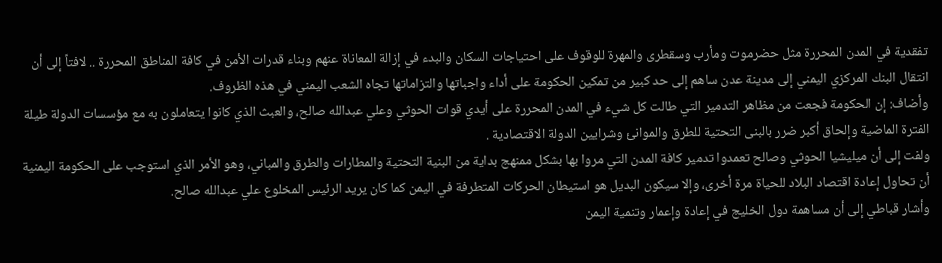تفقدية في المدن المحررة مثل حضرموت ومأرب وسقطرى والمهرة للوقوف على احتياجات السكان والبدء في إزالة المعاناة عنهم وبناء قدرات الأمن في كافة المناطق المحررة .. لافتاً إلى أن انتقال البنك المركزي اليمني إلى مدينة عدن ساهم إلى حد كبير من تمكين الحكومة على أداء واجباتها والتزاماتها تجاه الشعب اليمني في هذه الظروف.
وأضاف: إن الحكومة فجعت من مظاهر التدمير التي طالت كل شيء في المدن المحررة على أيدي قوات الحوثي وعلي عبدالله صالح، والعبث الذي كانوا يتعاملون به مع مؤسسات الدولة طيلة الفترة الماضية وإلحاق أكبر ضرر بالبنى التحتية للطرق والموانئ وشرايين الدولة الاقتصادية .
ولفت إلى أن ميليشيا الحوثي وصالح تعمدوا تدمير كافة المدن التي مروا بها بشكل ممنهج بداية من البنية التحتية والمطارات والطرق والمباني، وهو الأمر الذي استوجب على الحكومة اليمنية أن تحاول إعادة اقتصاد البلاد للحياة مرة أخرى، وإلا سيكون البديل هو استيطان الحركات المتطرفة في اليمن كما كان يريد الرئيس المخلوع علي عبدالله صالح.
وأشار قباطي إلى أن مساهمة دول الخليج في إعادة وإعمار وتنمية اليمن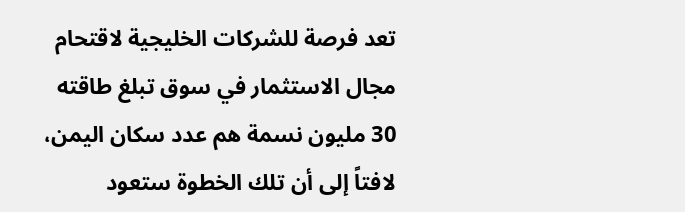تعد فرصة للشركات الخليجية لاقتحام مجال الاستثمار في سوق تبلغ طاقته 30 مليون نسمة هم عدد سكان اليمن، لافتاً إلى أن تلك الخطوة ستعود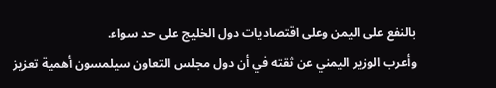بالنفع على اليمن وعلى اقتصاديات دول الخليج على حد سواء.
وأعرب الوزير اليمني عن ثقته في أن دول مجلس التعاون سيلمسون أهمية تعزيز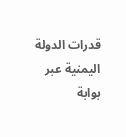قدرات الدولة اليمنية عبر بوابة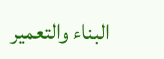البناء والتعمير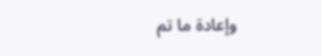وإعادة ما تم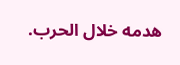هدمه خلال الحرب.